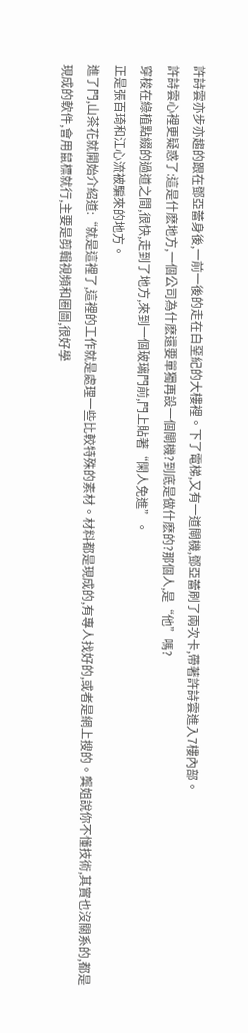許詩雲亦步亦趨的跟在鄧亞蕾身後,一前一後的走在白堊紀的大樓裡。下了電梯,又有一道閘機,鄧亞蕾刷了兩次卡,帶著許詩雲進入7樓內部。
許詩雲心裡更疑惑了:這是什麽地方,一個公司為什麽還要單獨再設一個閘機?到底是做什麽的?那個人,是“他”嗎?
穿梭在綠植點綴的過道之間,很快,走到了地方,來到一個玻璃門前,門上貼著“閑人免進”。
正是張百琦和江心流被騙來的地方。
進了門,山茶花就開始介紹道:“就是這裡了,這裡的工作就是處理一些比較特殊的素材。材料都是現成的,有專人找好的,或者是網上搜的。龔姐說你不懂技術,其實也沒關系的,都是現成的軟件,會用鼠標就行,主要是剪輯視頻和圈圖,很好學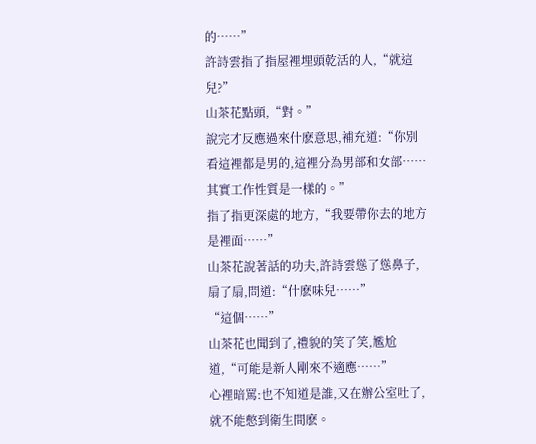的……”
許詩雲指了指屋裡埋頭乾活的人,“就這兒?”
山茶花點頭,“對。”
說完才反應過來什麽意思,補充道:“你別看這裡都是男的,這裡分為男部和女部……其實工作性質是一樣的。”
指了指更深處的地方,“我要帶你去的地方是裡面……”
山茶花說著話的功夫,許詩雲慫了慫鼻子,扇了扇,問道:“什麽味兒……”
“這個……”
山茶花也聞到了,禮貌的笑了笑,尷尬道,“可能是新人剛來不適應……”
心裡暗罵:也不知道是誰,又在辦公室吐了,就不能憋到衛生間麽。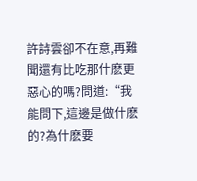許詩雲卻不在意,再難聞還有比吃那什麽更惡心的嗎?問道:“我能問下,這邊是做什麽的?為什麽要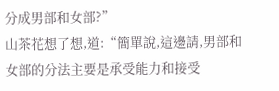分成男部和女部?”
山茶花想了想,道:“簡單說,這邊請,男部和女部的分法主要是承受能力和接受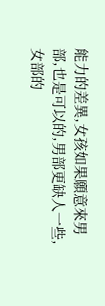能力的差異,女孩如果願意來男部,也是可以的,男部更缺人一些,女部的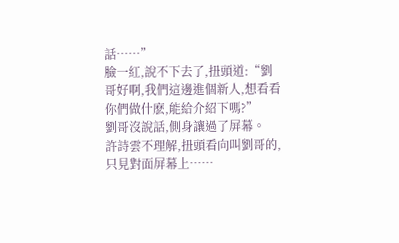話……”
臉一紅,說不下去了,扭頭道:“劉哥好啊,我們這邊進個新人,想看看你們做什麽,能給介紹下嗎?”
劉哥沒說話,側身讓過了屏幕。
許詩雲不理解,扭頭看向叫劉哥的,只見對面屏幕上……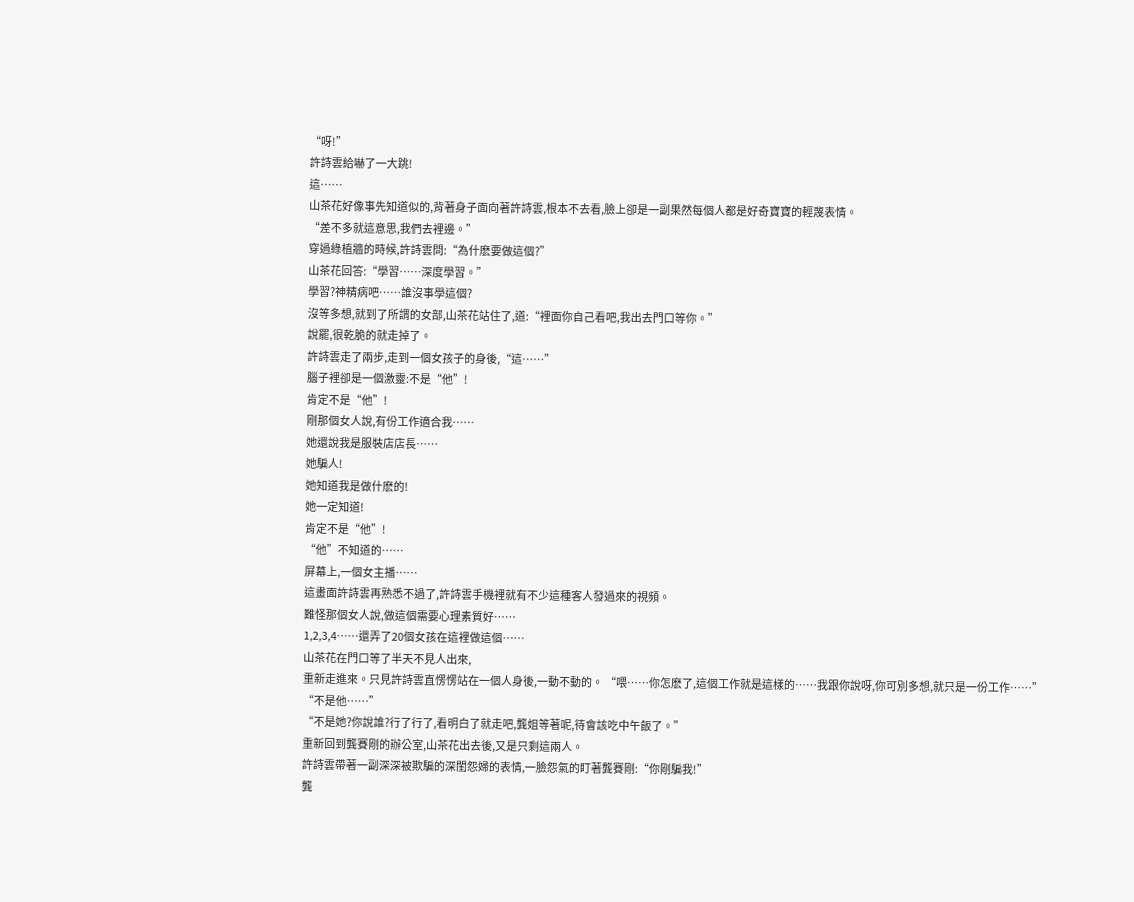“呀!”
許詩雲給嚇了一大跳!
這……
山茶花好像事先知道似的,背著身子面向著許詩雲,根本不去看,臉上卻是一副果然每個人都是好奇寶寶的輕蔑表情。
“差不多就這意思,我們去裡邊。”
穿過綠植牆的時候,許詩雲問:“為什麽要做這個?”
山茶花回答:“學習……深度學習。”
學習?神精病吧……誰沒事學這個?
沒等多想,就到了所謂的女部,山茶花站住了,道:“裡面你自己看吧,我出去門口等你。”
說罷,很乾脆的就走掉了。
許詩雲走了兩步,走到一個女孩子的身後,“這……”
腦子裡卻是一個激靈:不是“他”!
肯定不是“他”!
剛那個女人說,有份工作適合我……
她還說我是服裝店店長……
她騙人!
她知道我是做什麽的!
她一定知道!
肯定不是“他”!
“他”不知道的……
屏幕上,一個女主播……
這畫面許詩雲再熟悉不過了,許詩雲手機裡就有不少這種客人發過來的視頻。
難怪那個女人說,做這個需要心理素質好……
1,2,3,4……還弄了20個女孩在這裡做這個……
山茶花在門口等了半天不見人出來,
重新走進來。只見許詩雲直愣愣站在一個人身後,一動不動的。 “喂……你怎麽了,這個工作就是這樣的……我跟你說呀,你可別多想,就只是一份工作……”
“不是他……”
“不是她?你說誰?行了行了,看明白了就走吧,龔姐等著呢,待會該吃中午飯了。”
重新回到龔賽剛的辦公室,山茶花出去後,又是只剩這兩人。
許詩雲帶著一副深深被欺騙的深閨怨婦的表情,一臉怨氣的盯著龔賽剛:“你剛騙我!”
龔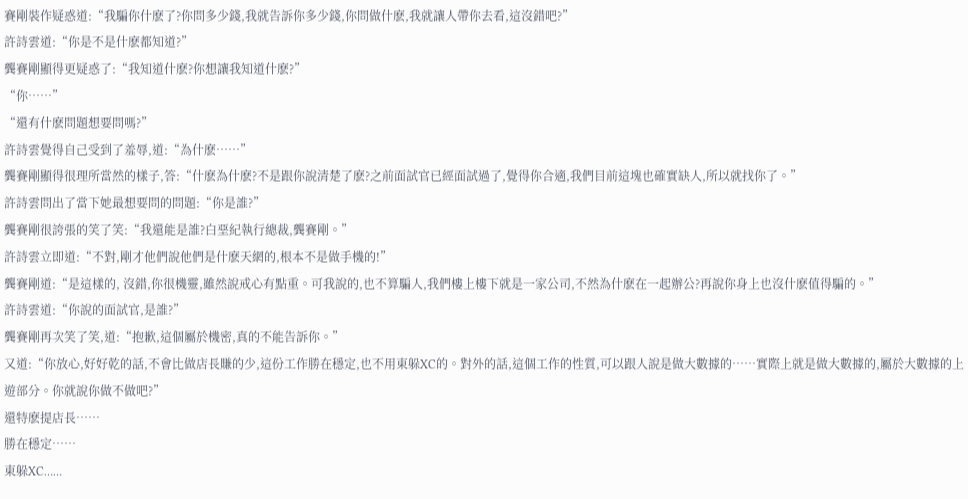賽剛裝作疑惑道:“我騙你什麽了?你問多少錢,我就告訴你多少錢,你問做什麽,我就讓人帶你去看,這沒錯吧?”
許詩雲道:“你是不是什麽都知道?”
龔賽剛顯得更疑惑了:“我知道什麽?你想讓我知道什麽?”
“你……”
“還有什麽問題想要問嗎?”
許詩雲覺得自己受到了羞辱,道:“為什麽……”
龔賽剛顯得很理所當然的樣子,答:“什麽為什麽?不是跟你說清楚了麽?之前面試官已經面試過了,覺得你合適,我們目前這塊也確實缺人,所以就找你了。”
許詩雲問出了當下她最想要問的問題:“你是誰?”
龔賽剛很誇張的笑了笑:“我還能是誰?白堊紀執行總裁,龔賽剛。”
許詩雲立即道:“不對,剛才他們說他們是什麽天網的,根本不是做手機的!”
龔賽剛道:“是這樣的, 沒錯,你很機靈,雖然說戒心有點重。可我說的,也不算騙人,我們樓上樓下就是一家公司,不然為什麽在一起辦公?再說你身上也沒什麽值得騙的。”
許詩雲道:“你說的面試官,是誰?”
龔賽剛再次笑了笑,道:“抱歉,這個屬於機密,真的不能告訴你。”
又道:“你放心,好好乾的話,不會比做店長賺的少,這份工作勝在穩定,也不用東躲XC的。對外的話,這個工作的性質,可以跟人說是做大數據的……實際上就是做大數據的,屬於大數據的上遊部分。你就說你做不做吧?”
還特麽提店長……
勝在穩定……
東躲XC……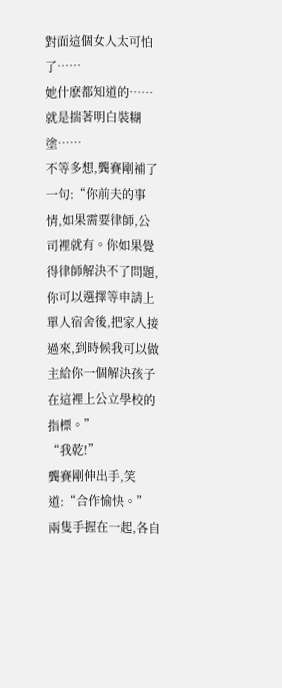對面這個女人太可怕了……
她什麽都知道的……
就是揣著明白裝糊塗……
不等多想,龔賽剛補了一句:“你前夫的事情,如果需要律師,公司裡就有。你如果覺得律師解決不了問題,你可以選擇等申請上單人宿舍後,把家人接過來,到時候我可以做主給你一個解決孩子在這裡上公立學校的指標。”
“我乾!”
龔賽剛伸出手,笑道:“合作愉快。”
兩隻手握在一起,各自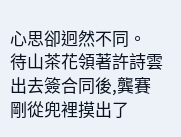心思卻迥然不同。
待山茶花領著許詩雲出去簽合同後,龔賽剛從兜裡摸出了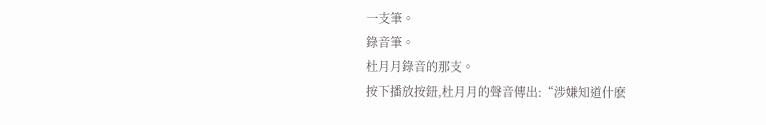一支筆。
錄音筆。
杜月月錄音的那支。
按下播放按鈕,杜月月的聲音傳出:“涉嫌知道什麽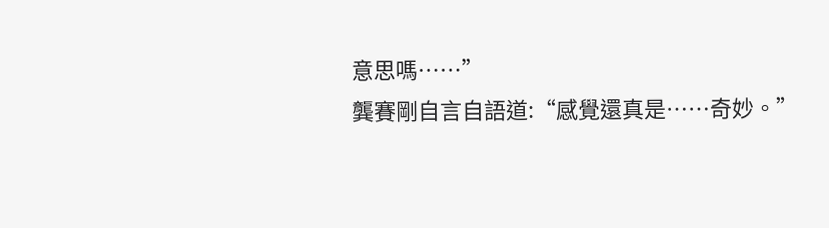意思嗎……”
龔賽剛自言自語道:“感覺還真是……奇妙。”